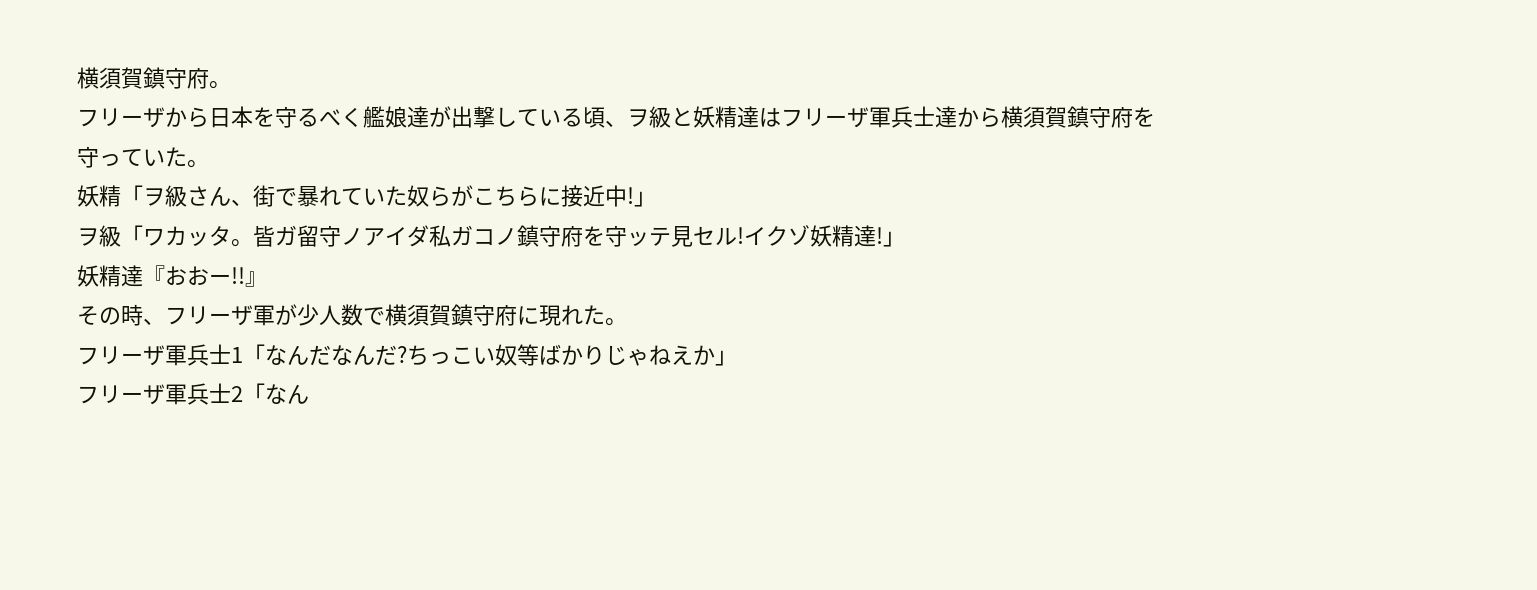横須賀鎮守府。
フリーザから日本を守るべく艦娘達が出撃している頃、ヲ級と妖精達はフリーザ軍兵士達から横須賀鎮守府を守っていた。
妖精「ヲ級さん、街で暴れていた奴らがこちらに接近中!」
ヲ級「ワカッタ。皆ガ留守ノアイダ私ガコノ鎮守府を守ッテ見セル!イクゾ妖精達!」
妖精達『おおー!!』
その時、フリーザ軍が少人数で横須賀鎮守府に現れた。
フリーザ軍兵士1「なんだなんだ?ちっこい奴等ばかりじゃねえか」
フリーザ軍兵士2「なん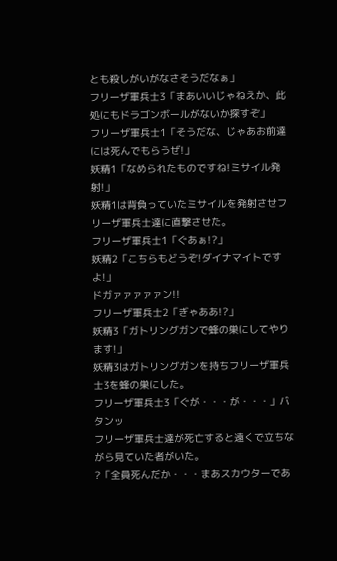とも殺しがいがなさそうだなぁ」
フリーザ軍兵士3「まあいいじゃねえか、此処にもドラゴンボールがないか探すぞ」
フリーザ軍兵士1「そうだな、じゃあお前達には死んでもらうぜ!」
妖精1「なめられたものですね!ミサイル発射!」
妖精1は背負っていたミサイルを発射させフリーザ軍兵士達に直撃させた。
フリーザ軍兵士1「ぐあぁ!?」
妖精2「こちらもどうぞ!ダイナマイトですよ!」
ドガァァァァァン!!
フリーザ軍兵士2「ぎゃああ!?」
妖精3「ガトリングガンで蜂の巣にしてやります!」
妖精3はガトリングガンを持ちフリーザ軍兵士3を蜂の巣にした。
フリーザ軍兵士3「ぐが・・・が・・・」バタンッ
フリーザ軍兵士達が死亡すると遠くで立ちながら見ていた者がいた。
?「全員死んだか・・・まあスカウターであ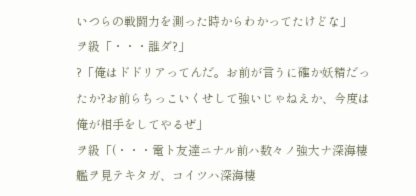いつらの戦闘力を測った時からわかってたけどな」
ヲ級「・・・誰ダ?」
?「俺はドドリアってんだ。お前が言うに確か妖精だったか?お前らちっこいくせして強いじゃねえか、今度は俺が相手をしてやるぜ」
ヲ級「(・・・電ト友達ニナル前ハ数々ノ強大ナ深海棲艦ヲ見テキタガ、コイツハ深海棲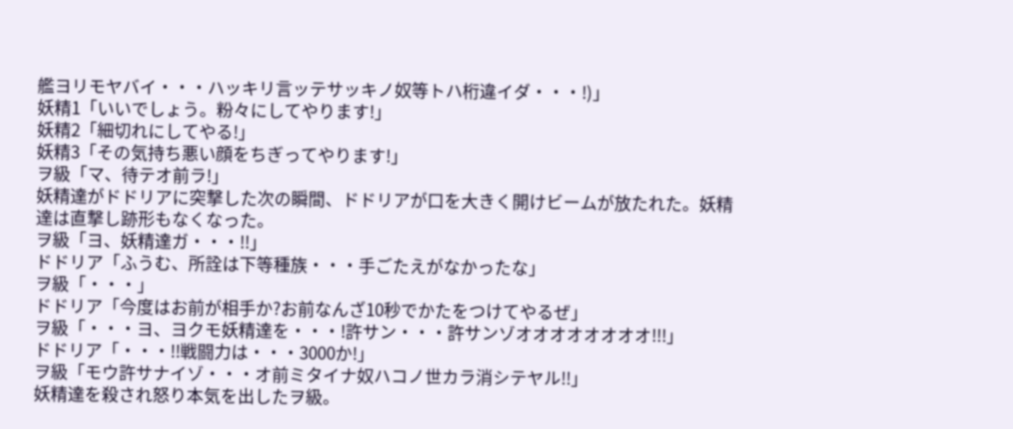艦ヨリモヤバイ・・・ハッキリ言ッテサッキノ奴等トハ桁違イダ・・・!)」
妖精1「いいでしょう。粉々にしてやります!」
妖精2「細切れにしてやる!」
妖精3「その気持ち悪い顔をちぎってやります!」
ヲ級「マ、待テオ前ラ!」
妖精達がドドリアに突撃した次の瞬間、ドドリアが口を大きく開けビームが放たれた。妖精達は直撃し跡形もなくなった。
ヲ級「ヨ、妖精達ガ・・・!!」
ドドリア「ふうむ、所詮は下等種族・・・手ごたえがなかったな」
ヲ級「・・・」
ドドリア「今度はお前が相手か?お前なんざ10秒でかたをつけてやるぜ」
ヲ級「・・・ヨ、ヨクモ妖精達を・・・!許サン・・・許サンゾオオオオオオオオ!!!」
ドドリア「・・・!!戦闘力は・・・3000か!」
ヲ級「モウ許サナイゾ・・・オ前ミタイナ奴ハコノ世カラ消シテヤル!!」
妖精達を殺され怒り本気を出したヲ級。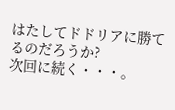はたしてドドリアに勝てるのだろうか?
次回に続く・・・。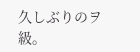久しぶりのヲ級。